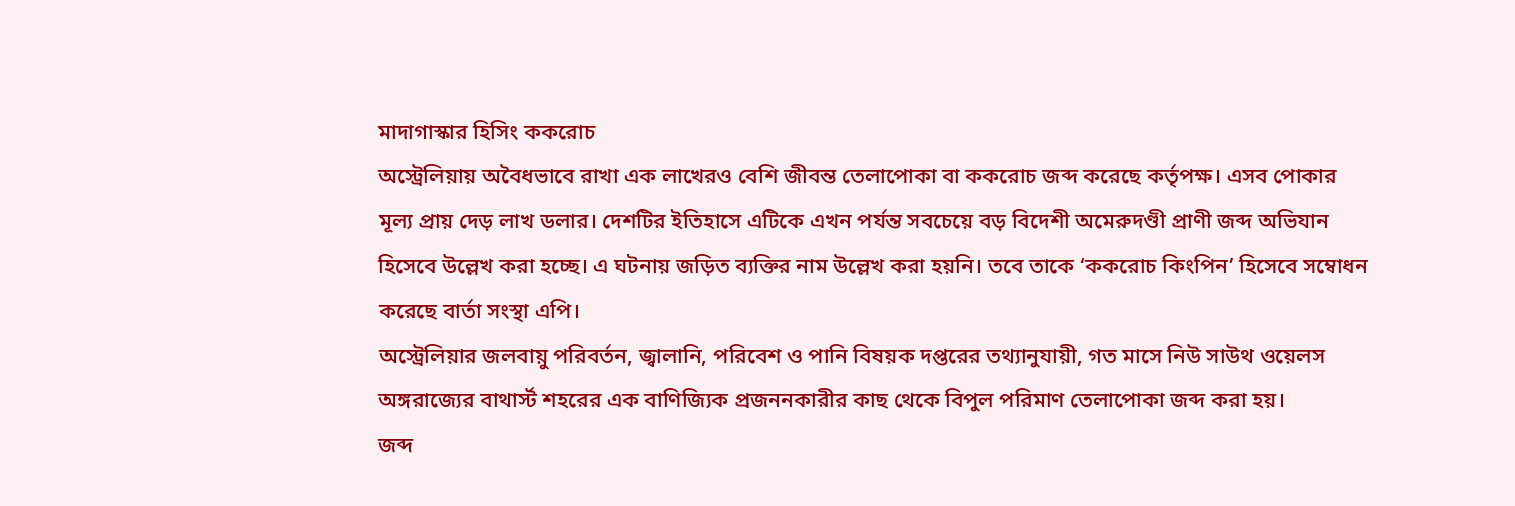মাদাগাস্কার হিসিং ককরোচ
অস্ট্রেলিয়ায় অবৈধভাবে রাখা এক লাখেরও বেশি জীবন্ত তেলাপোকা বা ককরোচ জব্দ করেছে কর্তৃপক্ষ। এসব পোকার মূল্য প্রায় দেড় লাখ ডলার। দেশটির ইতিহাসে এটিকে এখন পর্যন্ত সবচেয়ে বড় বিদেশী অমেরুদণ্ডী প্রাণী জব্দ অভিযান হিসেবে উল্লেখ করা হচ্ছে। এ ঘটনায় জড়িত ব্যক্তির নাম উল্লেখ করা হয়নি। তবে তাকে ‘ককরোচ কিংপিন’ হিসেবে সম্বোধন করেছে বার্তা সংস্থা এপি।
অস্ট্রেলিয়ার জলবায়ু পরিবর্তন, জ্বালানি, পরিবেশ ও পানি বিষয়ক দপ্তরের তথ্যানুযায়ী, গত মাসে নিউ সাউথ ওয়েলস অঙ্গরাজ্যের বাথার্স্ট শহরের এক বাণিজ্যিক প্রজননকারীর কাছ থেকে বিপুল পরিমাণ তেলাপোকা জব্দ করা হয়।
জব্দ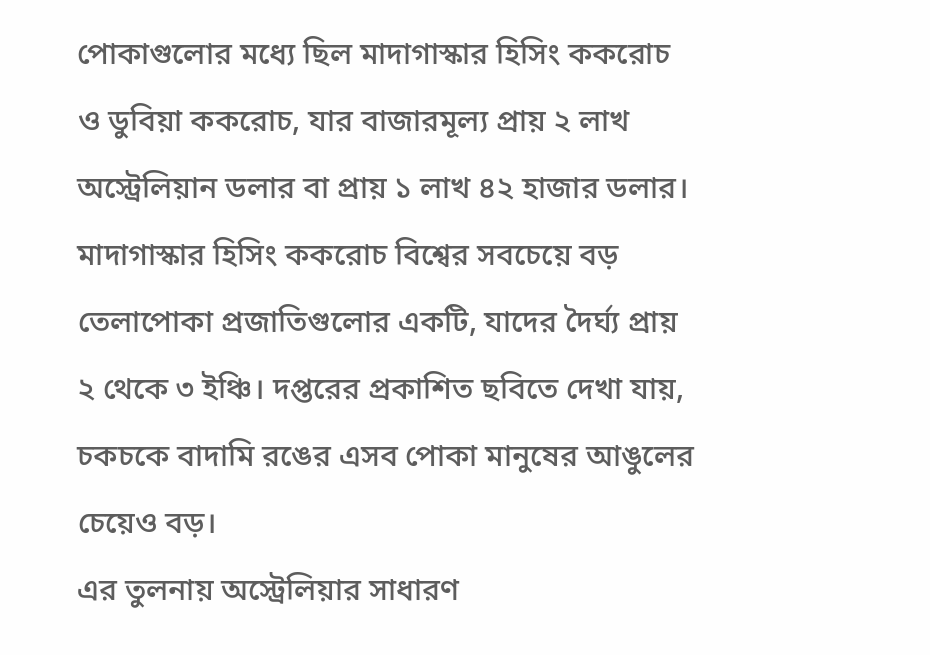পোকাগুলোর মধ্যে ছিল মাদাগাস্কার হিসিং ককরোচ ও ডুবিয়া ককরোচ, যার বাজারমূল্য প্রায় ২ লাখ অস্ট্রেলিয়ান ডলার বা প্রায় ১ লাখ ৪২ হাজার ডলার।
মাদাগাস্কার হিসিং ককরোচ বিশ্বের সবচেয়ে বড় তেলাপোকা প্রজাতিগুলোর একটি, যাদের দৈর্ঘ্য প্রায় ২ থেকে ৩ ইঞ্চি। দপ্তরের প্রকাশিত ছবিতে দেখা যায়, চকচকে বাদামি রঙের এসব পোকা মানুষের আঙুলের চেয়েও বড়।
এর তুলনায় অস্ট্রেলিয়ার সাধারণ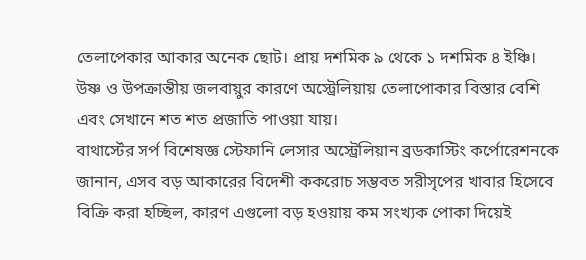তেলাপেকার আকার অনেক ছোট। প্রায় দশমিক ৯ থেকে ১ দশমিক ৪ ইঞ্চি।
উষ্ণ ও উপক্রান্তীয় জলবায়ুর কারণে অস্ট্রেলিয়ায় তেলাপোকার বিস্তার বেশি এবং সেখানে শত শত প্রজাতি পাওয়া যায়।
বাথার্স্টের সর্প বিশেষজ্ঞ স্টেফানি লেসার অস্ট্রেলিয়ান ব্রডকাস্টিং কর্পোরেশনকে জানান, এসব বড় আকারের বিদেশী ককরোচ সম্ভবত সরীসৃপের খাবার হিসেবে বিক্রি করা হচ্ছিল, কারণ এগুলো বড় হওয়ায় কম সংখ্যক পোকা দিয়েই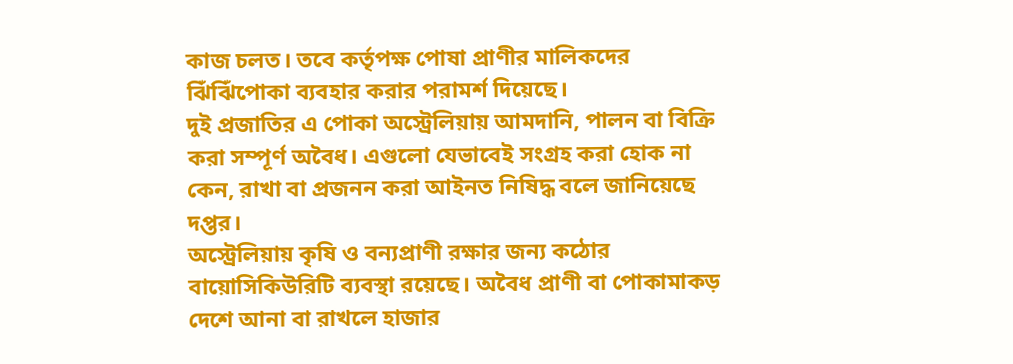কাজ চলত। তবে কর্তৃপক্ষ পোষা প্রাণীর মালিকদের ঝিঁঝিঁপোকা ব্যবহার করার পরামর্শ দিয়েছে।
দুই প্রজাতির এ পোকা অস্ট্রেলিয়ায় আমদানি, পালন বা বিক্রি করা সম্পূর্ণ অবৈধ। এগুলো যেভাবেই সংগ্রহ করা হোক না কেন, রাখা বা প্রজনন করা আইনত নিষিদ্ধ বলে জানিয়েছে দপ্তর।
অস্ট্রেলিয়ায় কৃষি ও বন্যপ্রাণী রক্ষার জন্য কঠোর বায়োসিকিউরিটি ব্যবস্থা রয়েছে। অবৈধ প্রাণী বা পোকামাকড় দেশে আনা বা রাখলে হাজার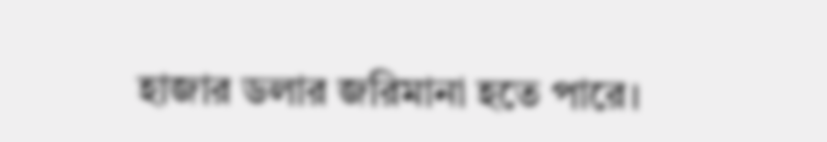হাজার ডলার জরিমানা হতে পারে।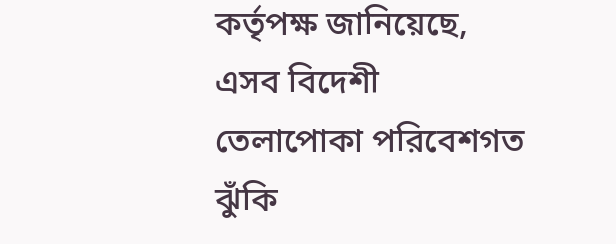কর্তৃপক্ষ জানিয়েছে, এসব বিদেশী তেলাপোকা পরিবেশগত ঝুঁকি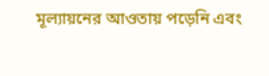মূল্যায়নের আওতায় পড়েনি এবং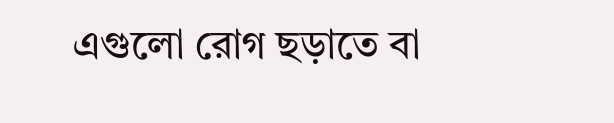এগুলো রোগ ছড়াতে বা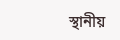স্থানীয়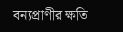বন্যপ্রাণীর ক্ষতি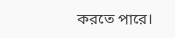করতে পারে।